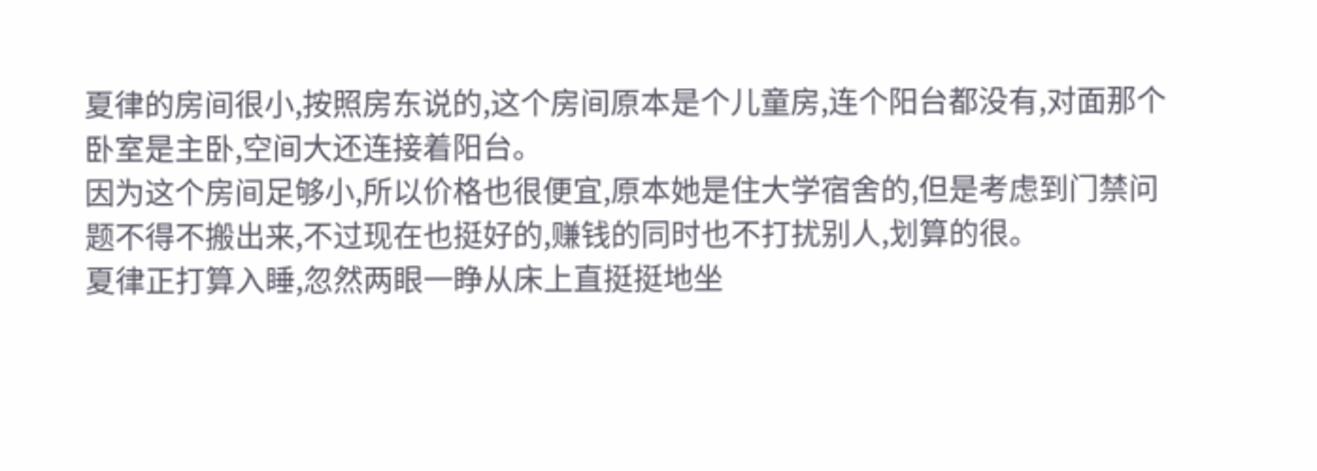夏律的房间很小,按照房东说的,这个房间原本是个儿童房,连个阳台都没有,对面那个卧室是主卧,空间大还连接着阳台。
因为这个房间足够小,所以价格也很便宜,原本她是住大学宿舍的,但是考虑到门禁问题不得不搬出来,不过现在也挺好的,赚钱的同时也不打扰别人,划算的很。
夏律正打算入睡,忽然两眼一睁从床上直挺挺地坐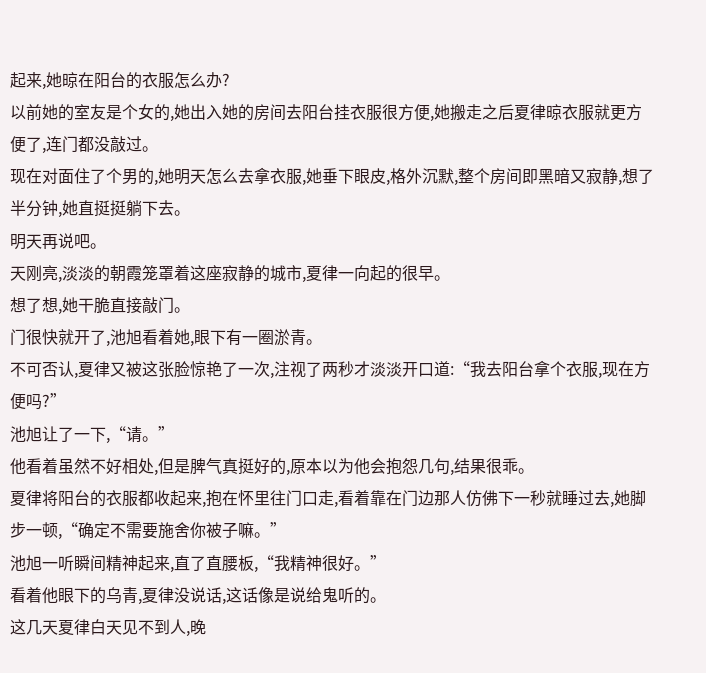起来,她晾在阳台的衣服怎么办?
以前她的室友是个女的,她出入她的房间去阳台挂衣服很方便,她搬走之后夏律晾衣服就更方便了,连门都没敲过。
现在对面住了个男的,她明天怎么去拿衣服,她垂下眼皮,格外沉默,整个房间即黑暗又寂静,想了半分钟,她直挺挺躺下去。
明天再说吧。
天刚亮,淡淡的朝霞笼罩着这座寂静的城市,夏律一向起的很早。
想了想,她干脆直接敲门。
门很快就开了,池旭看着她,眼下有一圈淤青。
不可否认,夏律又被这张脸惊艳了一次,注视了两秒才淡淡开口道:“我去阳台拿个衣服,现在方便吗?”
池旭让了一下,“请。”
他看着虽然不好相处,但是脾气真挺好的,原本以为他会抱怨几句,结果很乖。
夏律将阳台的衣服都收起来,抱在怀里往门口走,看着靠在门边那人仿佛下一秒就睡过去,她脚步一顿,“确定不需要施舍你被子嘛。”
池旭一听瞬间精神起来,直了直腰板,“我精神很好。”
看着他眼下的乌青,夏律没说话,这话像是说给鬼听的。
这几天夏律白天见不到人,晚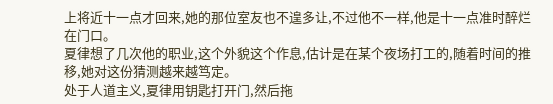上将近十一点才回来,她的那位室友也不遑多让,不过他不一样,他是十一点准时醉烂在门口。
夏律想了几次他的职业,这个外貌这个作息,估计是在某个夜场打工的,随着时间的推移,她对这份猜测越来越笃定。
处于人道主义,夏律用钥匙打开门,然后拖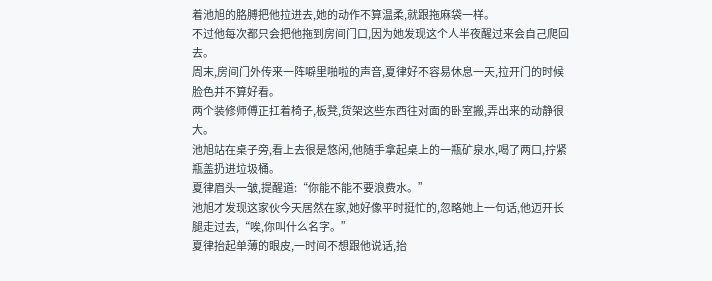着池旭的胳膊把他拉进去,她的动作不算温柔,就跟拖麻袋一样。
不过他每次都只会把他拖到房间门口,因为她发现这个人半夜醒过来会自己爬回去。
周末,房间门外传来一阵噼里啪啦的声音,夏律好不容易休息一天,拉开门的时候脸色并不算好看。
两个装修师傅正扛着椅子,板凳,货架这些东西往对面的卧室搬,弄出来的动静很大。
池旭站在桌子旁,看上去很是悠闲,他随手拿起桌上的一瓶矿泉水,喝了两口,拧紧瓶盖扔进垃圾桶。
夏律眉头一皱,提醒道:“你能不能不要浪费水。”
池旭才发现这家伙今天居然在家,她好像平时挺忙的,忽略她上一句话,他迈开长腿走过去,“唉,你叫什么名字。”
夏律抬起单薄的眼皮,一时间不想跟他说话,抬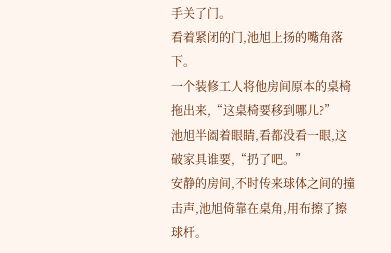手关了门。
看着紧闭的门,池旭上扬的嘴角落下。
一个装修工人将他房间原本的桌椅拖出来,“这桌椅要移到哪儿?”
池旭半阖着眼睛,看都没看一眼,这破家具谁要,“扔了吧。”
安静的房间,不时传来球体之间的撞击声,池旭倚靠在桌角,用布擦了擦球杆。